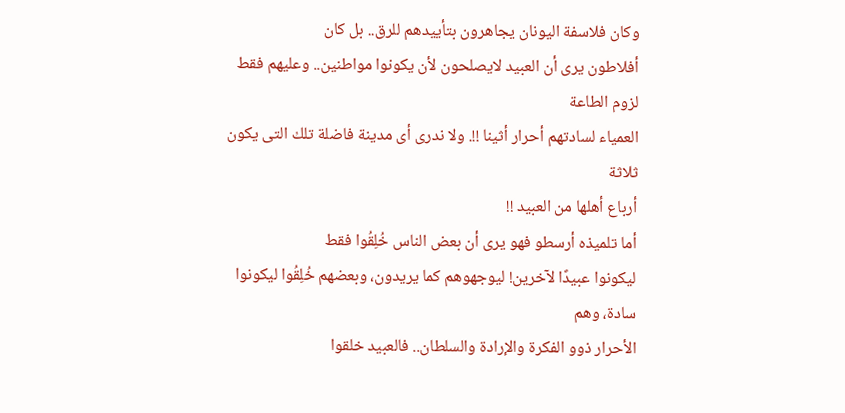وكان فلاسفة اليونان يجاهرون بتأييدهم للرق.. بل كان
أفلاطون يرى أن العبيد لايصلحون لأن يكونوا مواطنين.. وعليهم فقط لزوم الطاعة
العمياء لسادتهم أحرار أثينا !!. ولا ندرى أى مدينة فاضلة تلك التى يكون ثلاثة
أرباع أهلها من العبيد !!
أما تلميذه أرسطو فهو يرى أن بعض الناس خُلِقُوا فقط
ليكونوا عبيدًا لآخرين! ليوجهوهم كما يريدون، وبعضهم خُلِقُوا ليكونوا سادة، وهم
الأحرار ذوو الفكرة والإرادة والسلطان.. فالعبيد خلقوا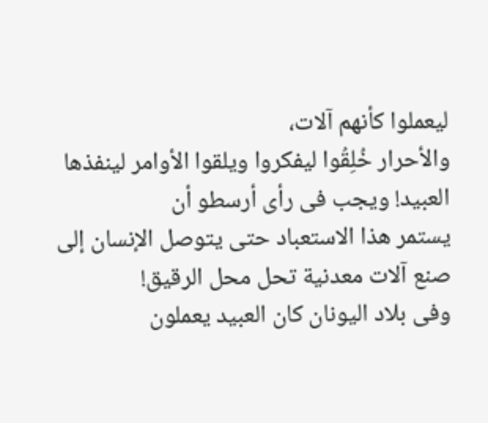ليعملوا كأنهم آلات،
والأحرار خُلِقُوا ليفكروا ويلقوا الأوامر لينفذها العبيد! ويجب فى رأى أرسطو أن
يستمر هذا الاستعباد حتى يتوصل الإنسان إلى صنع آلات معدنية تحل محل الرقيق!
وفى بلاد اليونان كان العبيد يعملون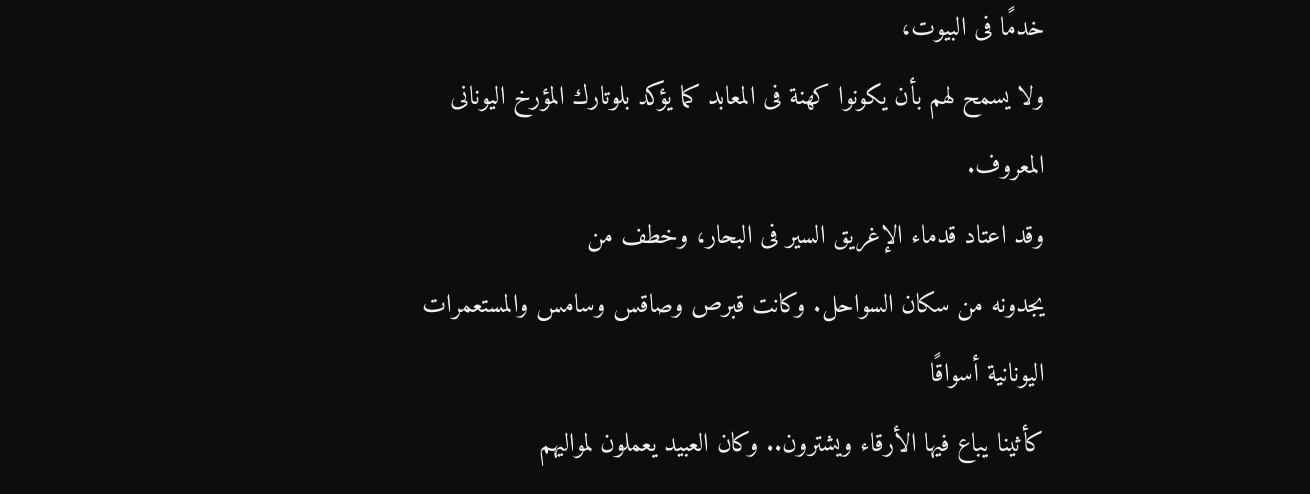خدمًا فى البيوت،
ولا يسمح لهم بأن يكونوا كهنة فى المعابد كما يؤكد بلوتارك المؤرخ اليونانى
المعروف.
وقد اعتاد قدماء الإغريق السير فى البحار، وخطف من
يجدونه من سكان السواحل. وكانت قبرص وصاقس وسامس والمستعمرات اليونانية أسواقًا
كأثينا يباع فيها الأرقاء ويشترون.. وكان العبيد يعملون لمواليهم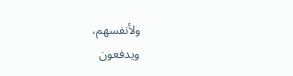ولأنفسهم،
ويدفعون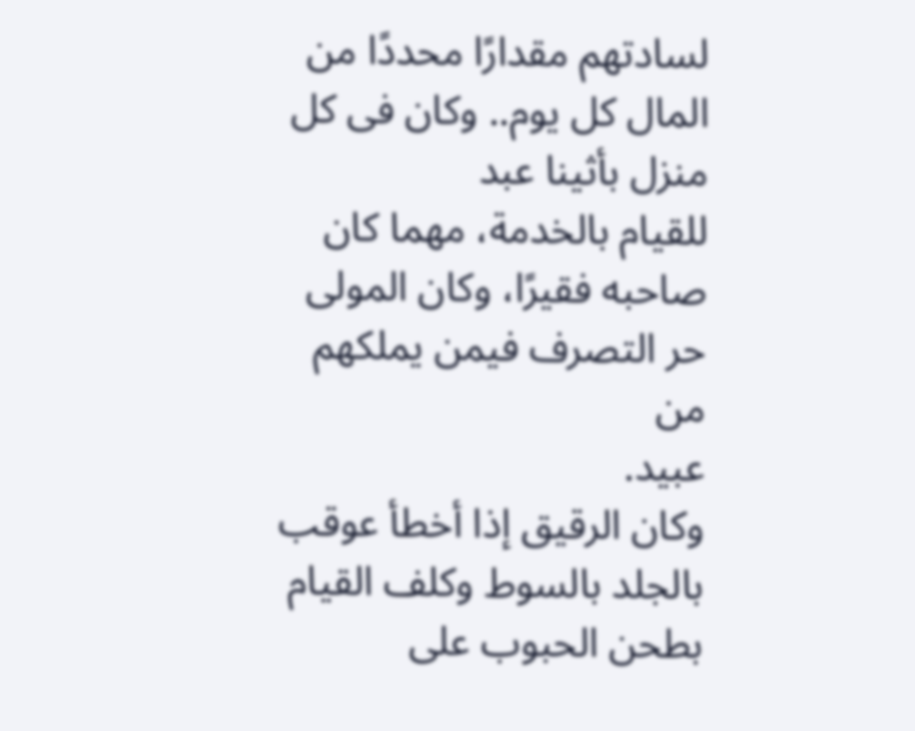لسادتهم مقدارًا محددًا من المال كل يوم.. وكان فى كل منزل بأثينا عبد
للقيام بالخدمة، مهما كان صاحبه فقيرًا، وكان المولى حر التصرف فيمن يملكهم من
عبيد.
وكان الرقيق إذا أخطأ عوقب بالجلد بالسوط وكلف القيام
بطحن الحبوب على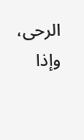الرحى، وإذا